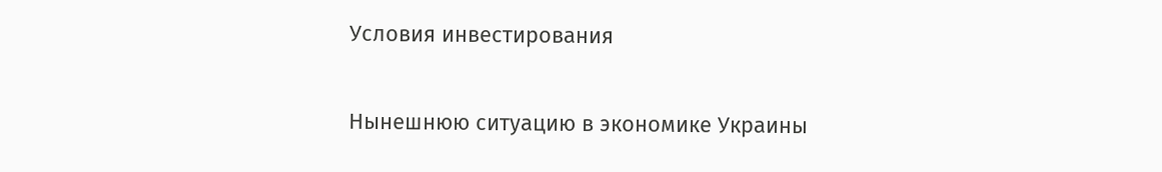Условия инвестирования

Нынешнюю ситуацию в экономике Украины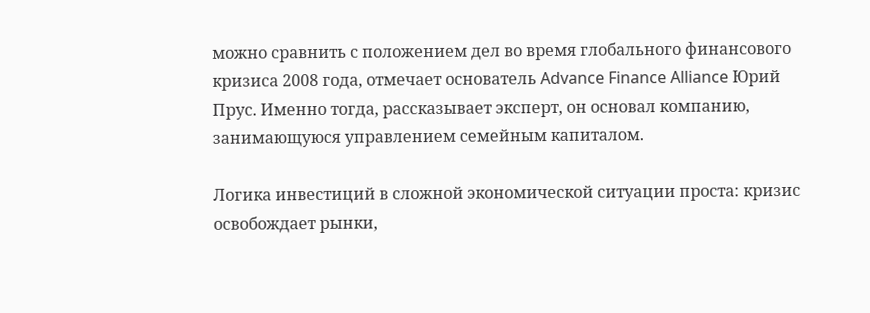можно сравнить с положением дел во время глобального финансового кризиса 2008 года, отмечает основатель Advance Finance Alliance Юрий Прус. Именно тогда, рассказывает эксперт, он основал компанию, занимающуюся управлением семейным капиталом.

Логика инвестиций в сложной экономической ситуации проста: кризис освобождает рынки,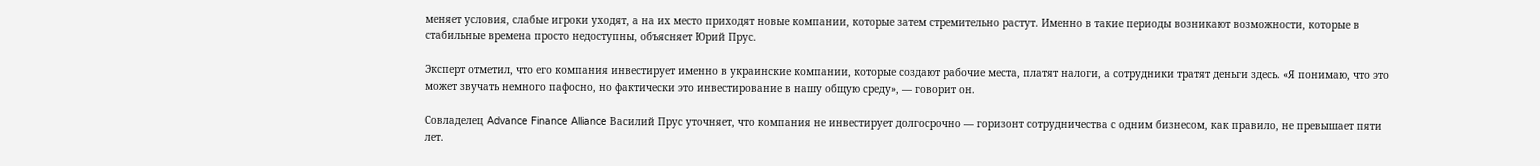меняет условия, слабые игроки уходят, а на их место приходят новые компании, которые затем стремительно растут. Именно в такие периоды возникают возможности, которые в стабильные времена просто недоступны, объясняет Юрий Прус.

Эксперт отметил, что его компания инвестирует именно в украинские компании, которые создают рабочие места, платят налоги, а сотрудники тратят деньги здесь. «Я понимаю, что это может звучать немного пафосно, но фактически это инвестирование в нашу общую среду», — говорит он.

Совладелец Advance Finance Alliance Василий Прус уточняет, что компания не инвестирует долгосрочно — горизонт сотрудничества с одним бизнесом, как правило, не превышает пяти лет.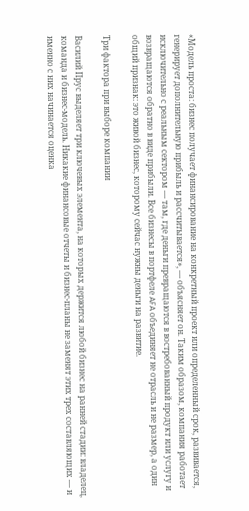«Модель проста: бизнес получает финансирование на конкретный проект или определенный срок, развивается, генерирует дополнительную прибыль и рассчитывается», — объясняет он. Таким образом, компания работает исключительно с реальным сектором — там, где деньги превращаются в востребованный продукт или услугу и возвращаются обратно в виде прибыли. Все бизнесы в портфеле AFA объединяет не отрасль и не размер, а один общий признак: это живой бизнес, которому сейчас нужны деньги на развитие.

Три фактора при выборе компании

Василий Прус выделяет три ключевых элемента, на которых держится любой бизнес на ранней стадии: владелец, команда и бизнес-модель. Никакие финансовые отчеты и бизнес-планы не заменят этих трех составляющих — и именно с них начинается оценка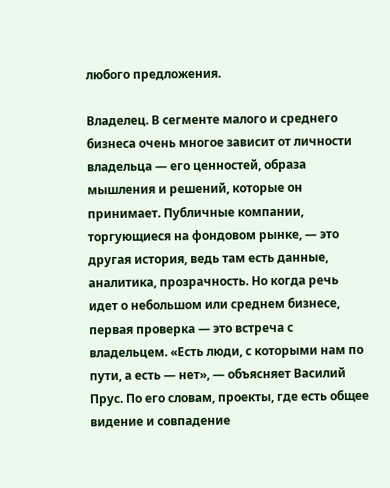любого предложения.

Владелец. В сегменте малого и среднего бизнеса очень многое зависит от личности владельца — его ценностей, образа мышления и решений, которые он принимает. Публичные компании, торгующиеся на фондовом рынке, — это другая история, ведь там есть данные, аналитика, прозрачность. Но когда речь идет о небольшом или среднем бизнесе, первая проверка — это встреча с владельцем. «Есть люди, с которыми нам по пути, а есть — нет», — объясняет Василий Прус. По его словам, проекты, где есть общее видение и совпадение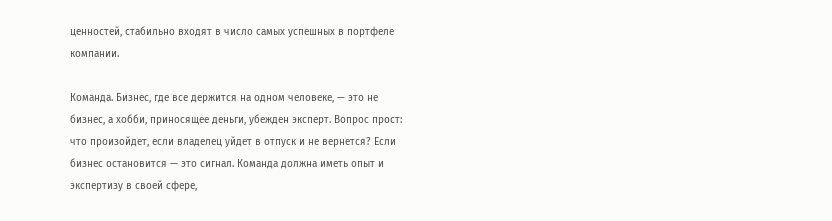ценностей, стабильно входят в число самых успешных в портфеле компании.

Команда. Бизнес, где все держится на одном человеке, — это не бизнес, а хобби, приносящее деньги, убежден эксперт. Вопрос прост: что произойдет, если владелец уйдет в отпуск и не вернется? Если бизнес остановится — это сигнал. Команда должна иметь опыт и экспертизу в своей сфере,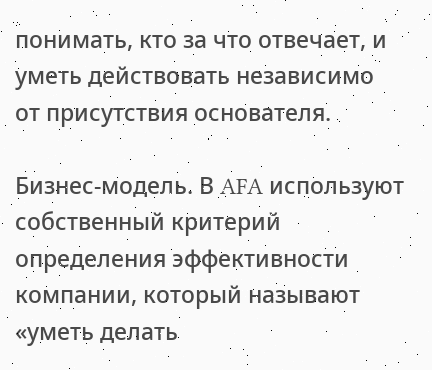понимать, кто за что отвечает, и уметь действовать независимо от присутствия основателя.

Бизнес-модель. В AFA используют собственный критерий определения эффективности компании, который называют «уметь делать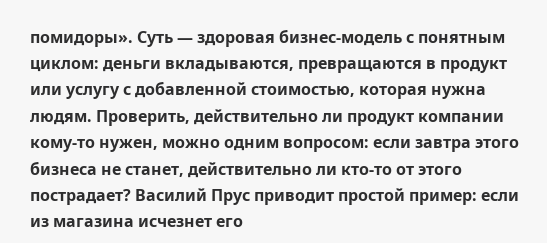помидоры». Суть — здоровая бизнес-модель с понятным циклом: деньги вкладываются, превращаются в продукт или услугу с добавленной стоимостью, которая нужна людям. Проверить, действительно ли продукт компании кому-то нужен, можно одним вопросом: если завтра этого бизнеса не станет, действительно ли кто-то от этого пострадает? Василий Прус приводит простой пример: если из магазина исчезнет его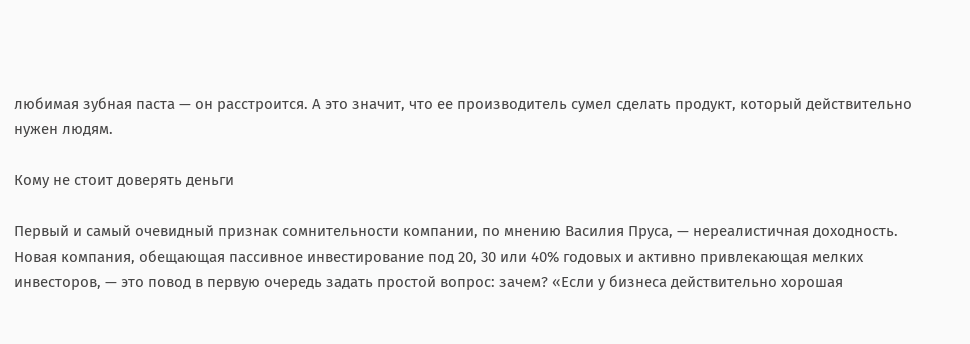любимая зубная паста — он расстроится. А это значит, что ее производитель сумел сделать продукт, который действительно нужен людям.

Кому не стоит доверять деньги

Первый и самый очевидный признак сомнительности компании, по мнению Василия Пруса, — нереалистичная доходность. Новая компания, обещающая пассивное инвестирование под 20, 30 или 40% годовых и активно привлекающая мелких инвесторов, — это повод в первую очередь задать простой вопрос: зачем? «Если у бизнеса действительно хорошая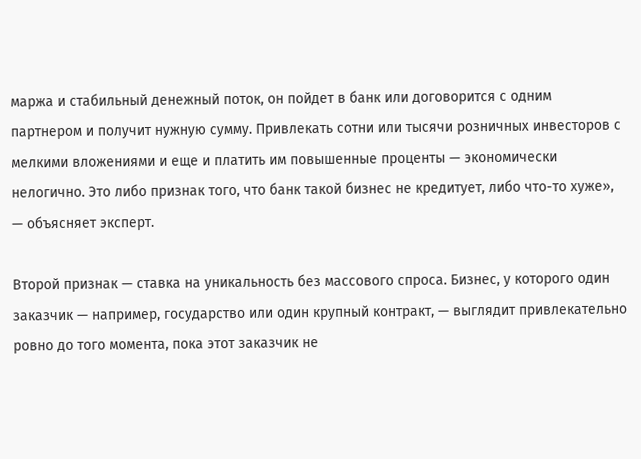маржа и стабильный денежный поток, он пойдет в банк или договорится с одним партнером и получит нужную сумму. Привлекать сотни или тысячи розничных инвесторов с мелкими вложениями и еще и платить им повышенные проценты — экономически нелогично. Это либо признак того, что банк такой бизнес не кредитует, либо что-то хуже», — объясняет эксперт.

Второй признак — ставка на уникальность без массового спроса. Бизнес, у которого один заказчик — например, государство или один крупный контракт, — выглядит привлекательно ровно до того момента, пока этот заказчик не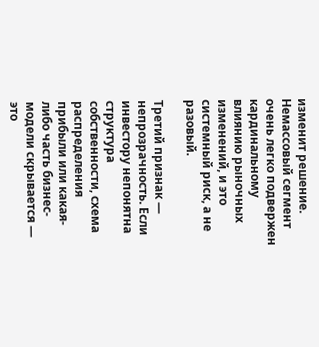изменит решение. Немассовый сегмент очень легко подвержен кардинальному влиянию рыночных изменений, и это системный риск, а не разовый.

Третий признак — непрозрачность. Если инвестору непонятна структура собственности, схема распределения прибыли или какая-либо часть бизнес-модели скрывается — это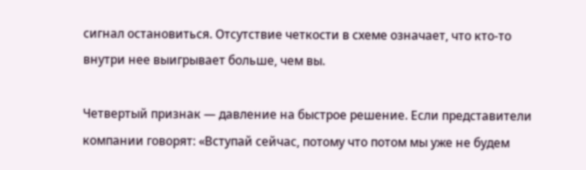сигнал остановиться. Отсутствие четкости в схеме означает, что кто-то внутри нее выигрывает больше, чем вы.

Четвертый признак — давление на быстрое решение. Если представители компании говорят: «Вступай сейчас, потому что потом мы уже не будем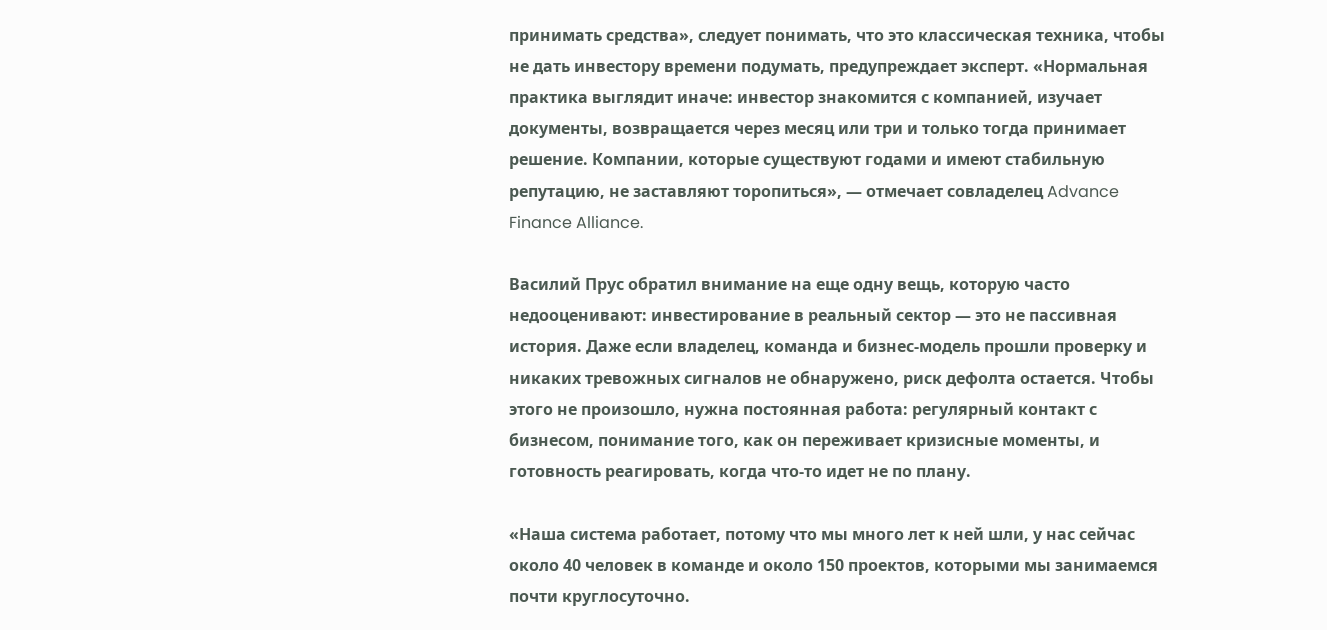принимать средства», следует понимать, что это классическая техника, чтобы не дать инвестору времени подумать, предупреждает эксперт. «Нормальная практика выглядит иначе: инвестор знакомится с компанией, изучает документы, возвращается через месяц или три и только тогда принимает решение. Компании, которые существуют годами и имеют стабильную репутацию, не заставляют торопиться», — отмечает совладелец Advance Finance Alliance.

Василий Прус обратил внимание на еще одну вещь, которую часто недооценивают: инвестирование в реальный сектор — это не пассивная история. Даже если владелец, команда и бизнес-модель прошли проверку и никаких тревожных сигналов не обнаружено, риск дефолта остается. Чтобы этого не произошло, нужна постоянная работа: регулярный контакт с бизнесом, понимание того, как он переживает кризисные моменты, и готовность реагировать, когда что-то идет не по плану.

«Наша система работает, потому что мы много лет к ней шли, у нас сейчас около 40 человек в команде и около 150 проектов, которыми мы занимаемся почти круглосуточно.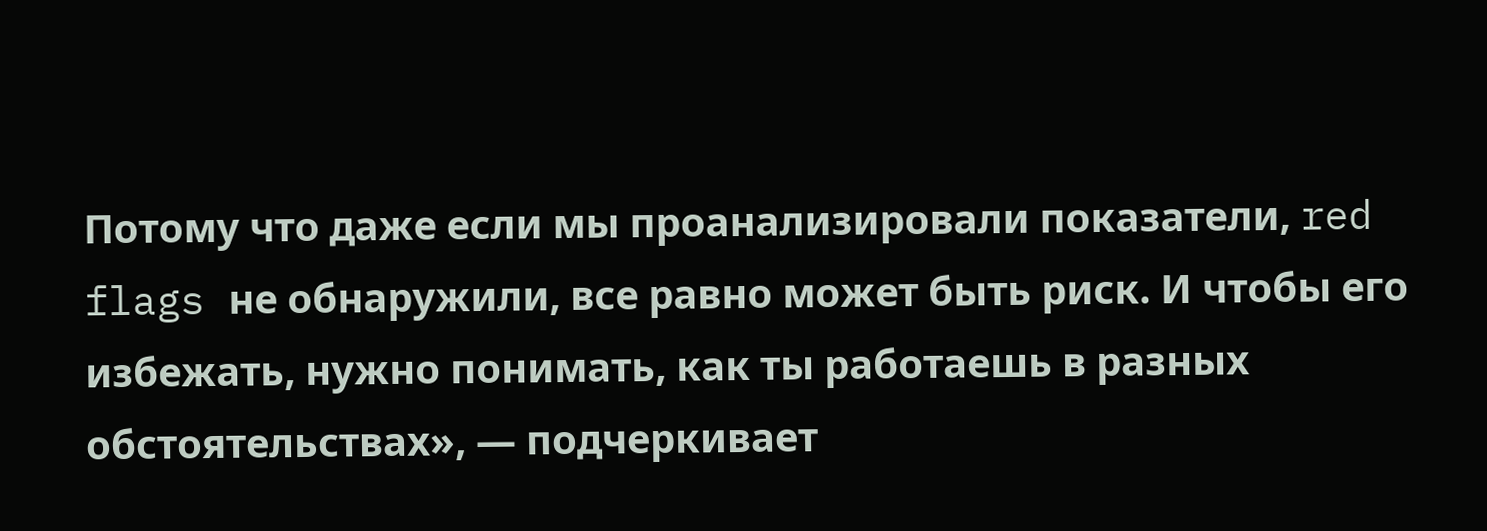Потому что даже если мы проанализировали показатели, red flags не обнаружили, все равно может быть риск. И чтобы его избежать, нужно понимать, как ты работаешь в разных обстоятельствах», — подчеркивает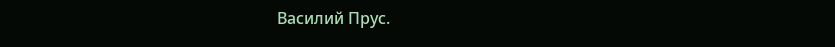Василий Прус.